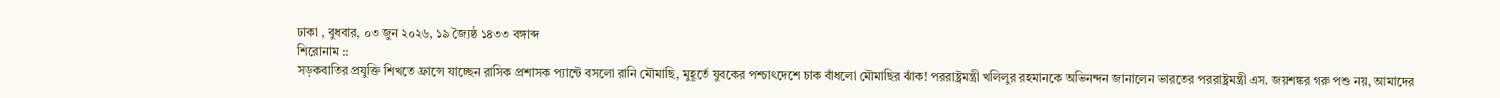ঢাকা , বুধবার, ০৩ জুন ২০২৬, ১৯ জ্যৈষ্ঠ ১৪৩৩ বঙ্গাব্দ
শিরোনাম ::
সড়কবাতির প্রযুক্তি শিখতে ফ্রান্সে যাচ্ছেন রাসিক প্রশাসক প্যান্টে বসলো রানি মৌমাছি, মুহূর্তে যুবকের পশ্চাৎদেশে চাক বাঁধলো মৌমাছির ঝাঁক! পররাষ্ট্রমন্ত্রী খলিলুর রহমানকে অভিনন্দন জানালেন ভারতের পররাষ্ট্রমন্ত্রী এস. জয়শঙ্কর গরু পশু নয়, আমাদের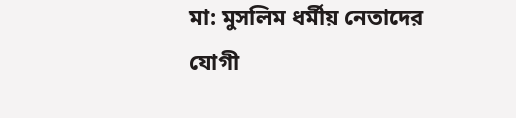মা: মুসলিম ধর্মীয় নেতাদের যোগী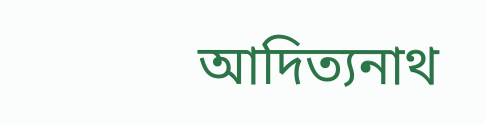আদিত্যনাথ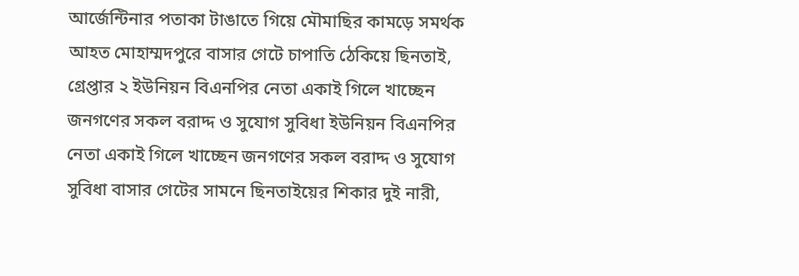আর্জেন্টিনার পতাকা টাঙাতে গিয়ে মৌমাছির কামড়ে সমর্থক আহত মোহাম্মদপুরে বাসার গেটে চাপাতি ঠেকিয়ে ছিনতাই, গ্রেপ্তার ২ ইউনিয়ন বিএনপির নেতা একাই গিলে খাচ্ছেন জনগণের সকল বরাদ্দ ও সুযোগ সুবিধা ইউনিয়ন বিএনপির নেতা একাই গিলে খাচ্ছেন জনগণের সকল বরাদ্দ ও সুযোগ সুবিধা বাসার গেটের সামনে ছিনতাইয়ের শিকার দুই নারী,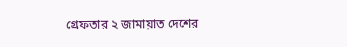গ্রেফতার ২ জামায়াত দেশের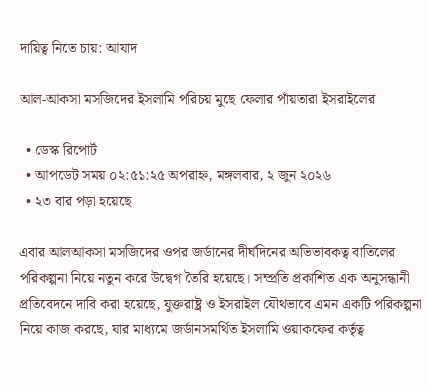দায়িত্ব নিতে চায়: আযাদ

আল-আকসা মসজিদের ইসলামি পরিচয় মুছে ফেলার পাঁয়তারা ইসরাইলের

  • ডেস্ক রিপোর্ট
  • আপডেট সময় ০২:৫১:২৫ অপরাহ্ন, মঙ্গলবার, ২ জুন ২০২৬
  • ২৩ বার পড়া হয়েছে

এবার আলআকসা মসজিদের ওপর জর্ডানের দীর্ঘদিনের অভিভাবকত্ব বাতিলের পরিকল্পনা নিয়ে নতুন করে উদ্বেগ তৈরি হয়েছে। সম্প্রতি প্রকাশিত এক অনুসন্ধানী প্রতিবেদনে দাবি করা হয়েছে, যুক্তরাষ্ট্র ও ইসরাইল যৌথভাবে এমন একটি পরিকল্পনা নিয়ে কাজ করছে, যার মাধ্যমে জর্ডানসমর্থিত ইসলামি ওয়াকফের কর্তৃত্ব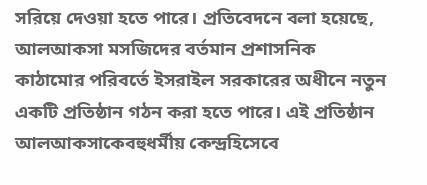সরিয়ে দেওয়া হতে পারে। প্রতিবেদনে বলা হয়েছে, আলআকসা মসজিদের বর্তমান প্রশাসনিক কাঠামোর পরিবর্তে ইসরাইল সরকারের অধীনে নতুন একটি প্রতিষ্ঠান গঠন করা হতে পারে। এই প্রতিষ্ঠান আলআকসাকেবহুধর্মীয় কেন্দ্রহিসেবে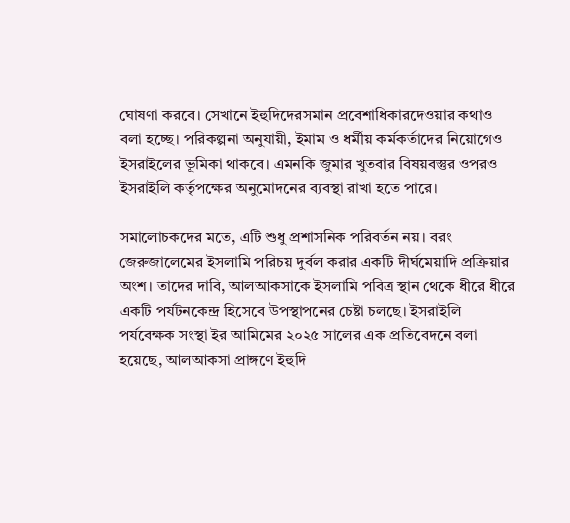ঘোষণা করবে। সেখানে ইহুদিদেরসমান প্রবেশাধিকারদেওয়ার কথাও বলা হচ্ছে। পরিকল্পনা অনুযায়ী, ইমাম ও ধর্মীয় কর্মকর্তাদের নিয়োগেও ইসরাইলের ভূমিকা থাকবে। এমনকি জুমার খুতবার বিষয়বস্তুর ওপরও ইসরাইলি কর্তৃপক্ষের অনুমোদনের ব্যবস্থা রাখা হতে পারে।

সমালোচকদের মতে, এটি শুধু প্রশাসনিক পরিবর্তন নয়। বরং জেরুজালেমের ইসলামি পরিচয় দুর্বল করার একটি দীর্ঘমেয়াদি প্রক্রিয়ার অংশ। তাদের দাবি, আলআকসাকে ইসলামি পবিত্র স্থান থেকে ধীরে ধীরে একটি পর্যটনকেন্দ্র হিসেবে উপস্থাপনের চেষ্টা চলছে। ইসরাইলি পর্যবেক্ষক সংস্থা ইর আমিমের ২০২৫ সালের এক প্রতিবেদনে বলা হয়েছে, আলআকসা প্রাঙ্গণে ইহুদি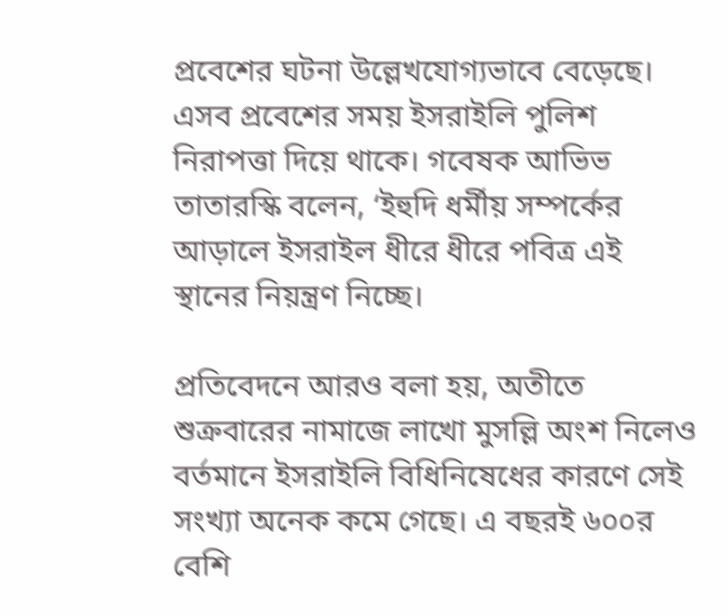প্রবেশের ঘটনা উল্লেখযোগ্যভাবে বেড়েছে। এসব প্রবেশের সময় ইসরাইলি পুলিশ নিরাপত্তা দিয়ে থাকে। গবেষক আভিভ তাতারস্কি বলেন, ‘ইহুদি ধর্মীয় সম্পর্কের আড়ালে ইসরাইল ধীরে ধীরে পবিত্র এই স্থানের নিয়ন্ত্রণ নিচ্ছে।

প্রতিবেদনে আরও বলা হয়, অতীতে শুক্রবারের নামাজে লাখো মুসল্লি অংশ নিলেও বর্তমানে ইসরাইলি বিধিনিষেধের কারণে সেই সংখ্যা অনেক কমে গেছে। এ বছরই ৬০০র বেশি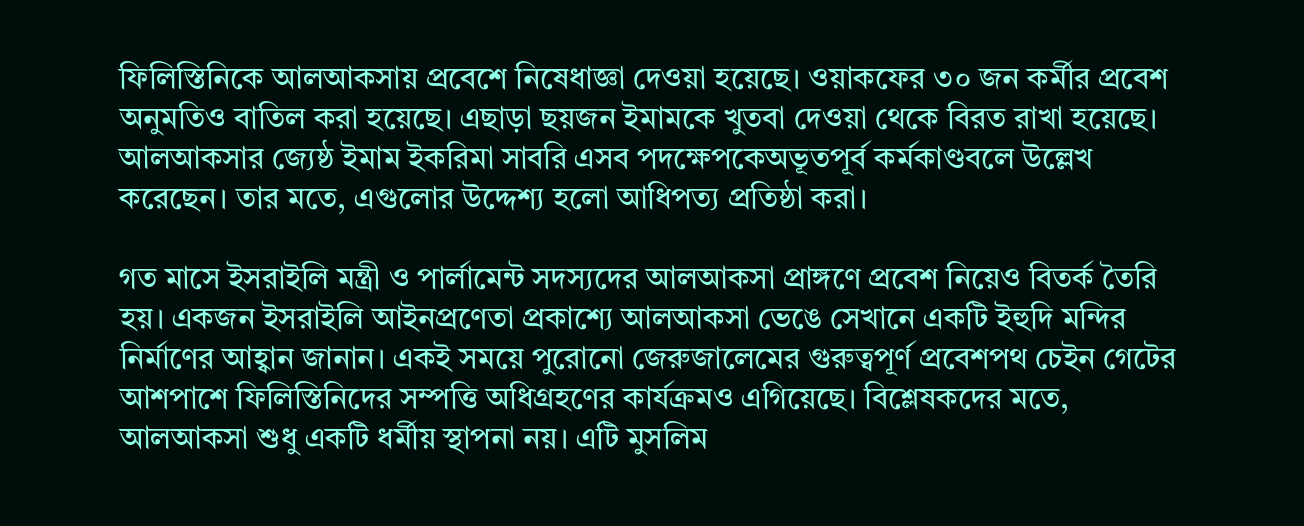ফিলিস্তিনিকে আলআকসায় প্রবেশে নিষেধাজ্ঞা দেওয়া হয়েছে। ওয়াকফের ৩০ জন কর্মীর প্রবেশ অনুমতিও বাতিল করা হয়েছে। এছাড়া ছয়জন ইমামকে খুতবা দেওয়া থেকে বিরত রাখা হয়েছে। আলআকসার জ্যেষ্ঠ ইমাম ইকরিমা সাবরি এসব পদক্ষেপকেঅভূতপূর্ব কর্মকাণ্ডবলে উল্লেখ করেছেন। তার মতে, এগুলোর উদ্দেশ্য হলো আধিপত্য প্রতিষ্ঠা করা।

গত মাসে ইসরাইলি মন্ত্রী ও পার্লামেন্ট সদস্যদের আলআকসা প্রাঙ্গণে প্রবেশ নিয়েও বিতর্ক তৈরি হয়। একজন ইসরাইলি আইনপ্রণেতা প্রকাশ্যে আলআকসা ভেঙে সেখানে একটি ইহুদি মন্দির নির্মাণের আহ্বান জানান। একই সময়ে পুরোনো জেরুজালেমের গুরুত্বপূর্ণ প্রবেশপথ চেইন গেটের আশপাশে ফিলিস্তিনিদের সম্পত্তি অধিগ্রহণের কার্যক্রমও এগিয়েছে। বিশ্লেষকদের মতে, আলআকসা শুধু একটি ধর্মীয় স্থাপনা নয়। এটি মুসলিম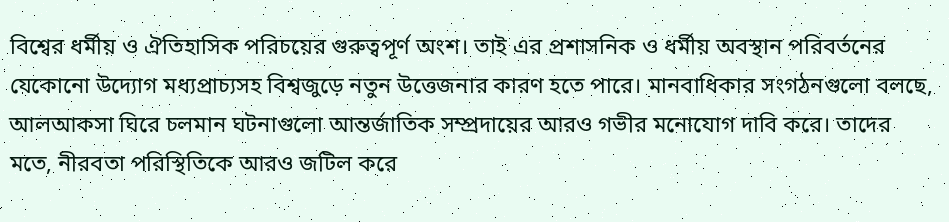বিশ্বের ধর্মীয় ও ঐতিহাসিক পরিচয়ের গুরুত্বপূর্ণ অংশ। তাই এর প্রশাসনিক ও ধর্মীয় অবস্থান পরিবর্তনের যেকোনো উদ্যোগ মধ্যপ্রাচ্যসহ বিশ্বজুড়ে নতুন উত্তেজনার কারণ হতে পারে। মানবাধিকার সংগঠনগুলো বলছে, আলআকসা ঘিরে চলমান ঘটনাগুলো আন্তর্জাতিক সম্প্রদায়ের আরও গভীর মনোযোগ দাবি করে। তাদের মতে, নীরবতা পরিস্থিতিকে আরও জটিল করে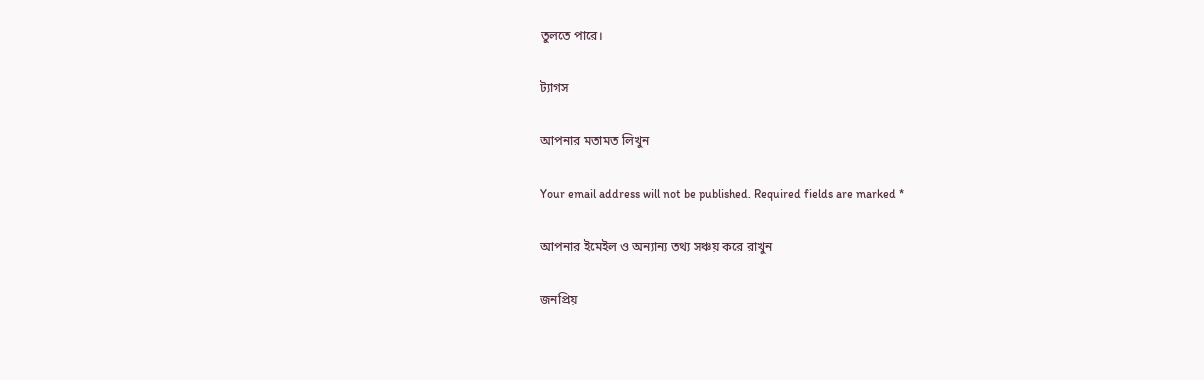তুলতে পারে।

ট্যাগস

আপনার মতামত লিখুন

Your email address will not be published. Required fields are marked *

আপনার ইমেইল ও অন্যান্য তথ্য সঞ্চয় করে রাখুন

জনপ্রিয়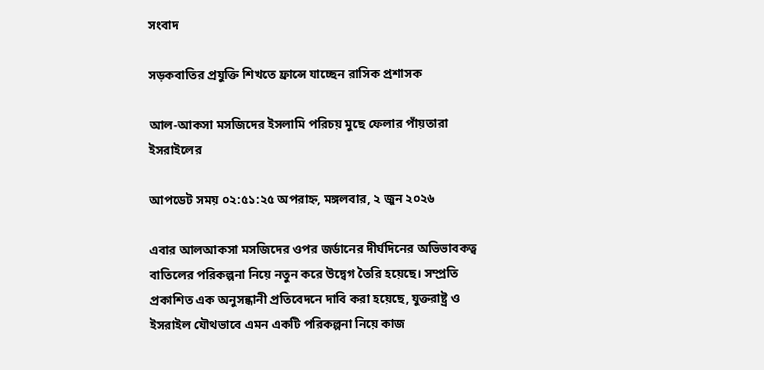সংবাদ

সড়কবাতির প্রযুক্তি শিখতে ফ্রান্সে যাচ্ছেন রাসিক প্রশাসক

আল-আকসা মসজিদের ইসলামি পরিচয় মুছে ফেলার পাঁয়তারা ইসরাইলের

আপডেট সময় ০২:৫১:২৫ অপরাহ্ন, মঙ্গলবার, ২ জুন ২০২৬

এবার আলআকসা মসজিদের ওপর জর্ডানের দীর্ঘদিনের অভিভাবকত্ব বাতিলের পরিকল্পনা নিয়ে নতুন করে উদ্বেগ তৈরি হয়েছে। সম্প্রতি প্রকাশিত এক অনুসন্ধানী প্রতিবেদনে দাবি করা হয়েছে, যুক্তরাষ্ট্র ও ইসরাইল যৌথভাবে এমন একটি পরিকল্পনা নিয়ে কাজ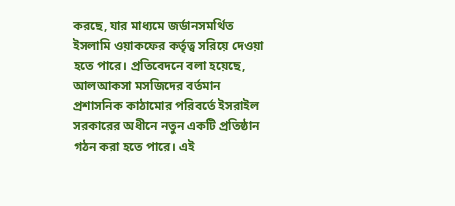করছে, যার মাধ্যমে জর্ডানসমর্থিত ইসলামি ওয়াকফের কর্তৃত্ব সরিয়ে দেওয়া হতে পারে। প্রতিবেদনে বলা হয়েছে, আলআকসা মসজিদের বর্তমান প্রশাসনিক কাঠামোর পরিবর্তে ইসরাইল সরকারের অধীনে নতুন একটি প্রতিষ্ঠান গঠন করা হতে পারে। এই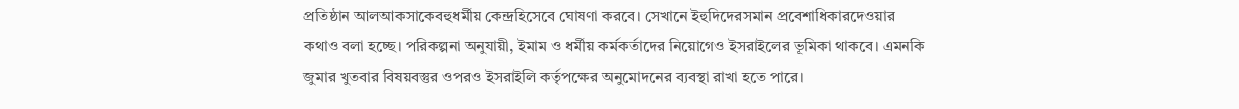প্রতিষ্ঠান আলআকসাকেবহুধর্মীয় কেন্দ্রহিসেবে ঘোষণা করবে। সেখানে ইহুদিদেরসমান প্রবেশাধিকারদেওয়ার কথাও বলা হচ্ছে। পরিকল্পনা অনুযায়ী, ইমাম ও ধর্মীয় কর্মকর্তাদের নিয়োগেও ইসরাইলের ভূমিকা থাকবে। এমনকি জুমার খুতবার বিষয়বস্তুর ওপরও ইসরাইলি কর্তৃপক্ষের অনুমোদনের ব্যবস্থা রাখা হতে পারে।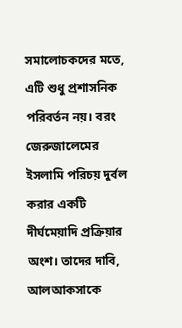সমালোচকদের মতে, এটি শুধু প্রশাসনিক পরিবর্তন নয়। বরং জেরুজালেমের ইসলামি পরিচয় দুর্বল করার একটি দীর্ঘমেয়াদি প্রক্রিয়ার অংশ। তাদের দাবি, আলআকসাকে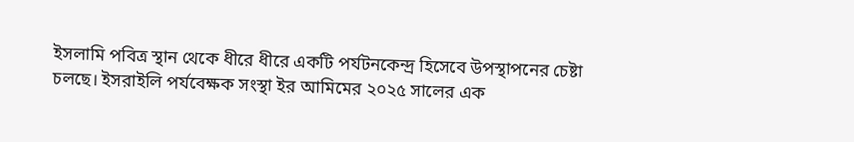ইসলামি পবিত্র স্থান থেকে ধীরে ধীরে একটি পর্যটনকেন্দ্র হিসেবে উপস্থাপনের চেষ্টা চলছে। ইসরাইলি পর্যবেক্ষক সংস্থা ইর আমিমের ২০২৫ সালের এক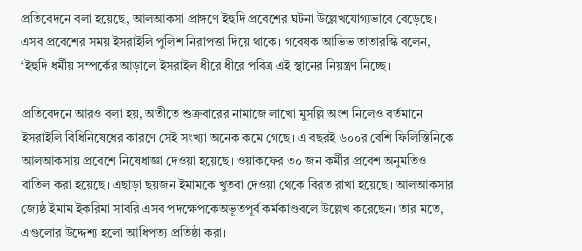প্রতিবেদনে বলা হয়েছে, আলআকসা প্রাঙ্গণে ইহুদি প্রবেশের ঘটনা উল্লেখযোগ্যভাবে বেড়েছে। এসব প্রবেশের সময় ইসরাইলি পুলিশ নিরাপত্তা দিয়ে থাকে। গবেষক আভিভ তাতারস্কি বলেন, ‘ইহুদি ধর্মীয় সম্পর্কের আড়ালে ইসরাইল ধীরে ধীরে পবিত্র এই স্থানের নিয়ন্ত্রণ নিচ্ছে।

প্রতিবেদনে আরও বলা হয়, অতীতে শুক্রবারের নামাজে লাখো মুসল্লি অংশ নিলেও বর্তমানে ইসরাইলি বিধিনিষেধের কারণে সেই সংখ্যা অনেক কমে গেছে। এ বছরই ৬০০র বেশি ফিলিস্তিনিকে আলআকসায় প্রবেশে নিষেধাজ্ঞা দেওয়া হয়েছে। ওয়াকফের ৩০ জন কর্মীর প্রবেশ অনুমতিও বাতিল করা হয়েছে। এছাড়া ছয়জন ইমামকে খুতবা দেওয়া থেকে বিরত রাখা হয়েছে। আলআকসার জ্যেষ্ঠ ইমাম ইকরিমা সাবরি এসব পদক্ষেপকেঅভূতপূর্ব কর্মকাণ্ডবলে উল্লেখ করেছেন। তার মতে, এগুলোর উদ্দেশ্য হলো আধিপত্য প্রতিষ্ঠা করা।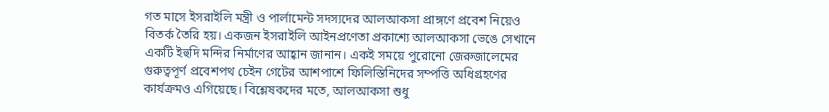গত মাসে ইসরাইলি মন্ত্রী ও পার্লামেন্ট সদস্যদের আলআকসা প্রাঙ্গণে প্রবেশ নিয়েও বিতর্ক তৈরি হয়। একজন ইসরাইলি আইনপ্রণেতা প্রকাশ্যে আলআকসা ভেঙে সেখানে একটি ইহুদি মন্দির নির্মাণের আহ্বান জানান। একই সময়ে পুরোনো জেরুজালেমের গুরুত্বপূর্ণ প্রবেশপথ চেইন গেটের আশপাশে ফিলিস্তিনিদের সম্পত্তি অধিগ্রহণের কার্যক্রমও এগিয়েছে। বিশ্লেষকদের মতে, আলআকসা শুধু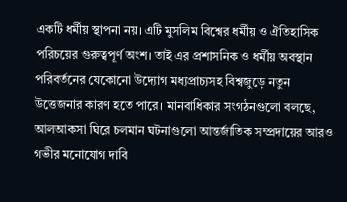একটি ধর্মীয় স্থাপনা নয়। এটি মুসলিম বিশ্বের ধর্মীয় ও ঐতিহাসিক পরিচয়ের গুরুত্বপূর্ণ অংশ। তাই এর প্রশাসনিক ও ধর্মীয় অবস্থান পরিবর্তনের যেকোনো উদ্যোগ মধ্যপ্রাচ্যসহ বিশ্বজুড়ে নতুন উত্তেজনার কারণ হতে পারে। মানবাধিকার সংগঠনগুলো বলছে, আলআকসা ঘিরে চলমান ঘটনাগুলো আন্তর্জাতিক সম্প্রদায়ের আরও গভীর মনোযোগ দাবি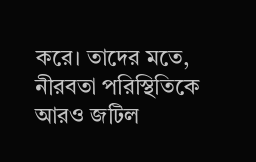করে। তাদের মতে, নীরবতা পরিস্থিতিকে আরও জটিল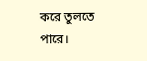করে তুলতে পারে।